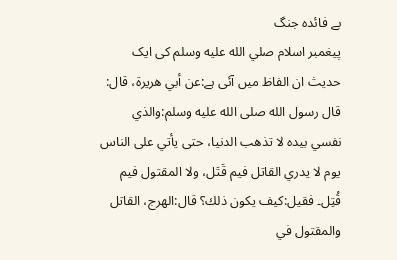بے فائدہ جنگ
پیغمبر اسلام صلي الله عليه وسلم کی ایک حدیث ان الفاظ میں آئی ہے:عن أبي هريرة، قال: قال رسول الله صلى الله عليه وسلم:والذي نفسي بيده لا تذهب الدنيا، حتى يأتي على الناس يوم لا يدري القاتل فيم قَتَل، ولا المقتول فيم قُتِل۔ فقيل:كيف يكون ذلك؟ قال:الهرج، القاتل والمقتول في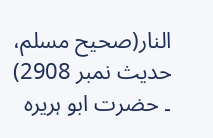النار(صحیح مسلم، حدیث نمبر 2908) ۔ حضرت ابو ہریرہ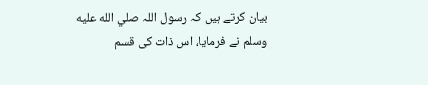بیان کرتے ہیں کہ رسول اللہ صلي الله عليه وسلم نے فرمایا، اس ذات کی قسم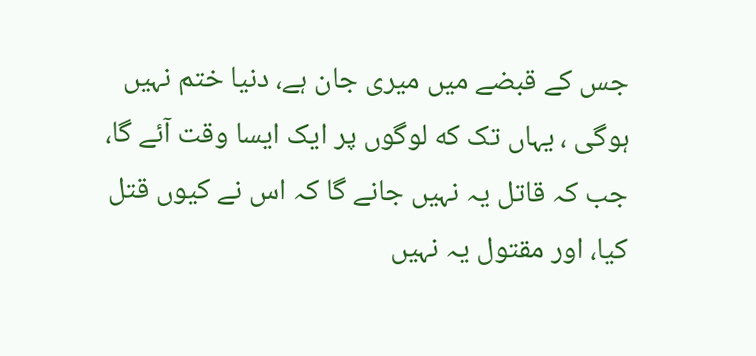جس کے قبضے میں میری جان ہے، دنیا ختم نہیں ہوگی ، یہاں تک كه لوگوں پر ایک ایسا وقت آئے گا، جب کہ قاتل یہ نہیں جانے گا کہ اس نے کیوں قتل کیا، اور مقتول یہ نہیں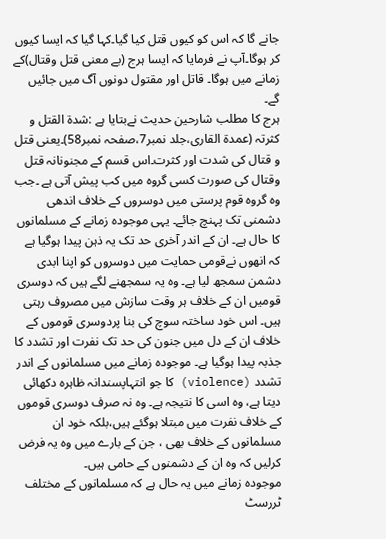جانے گا کہ اس کو کیوں قتل کیا گیا۔کہا گیا کہ ایسا کیوں کر ہوگا۔آپ نے فرمایا کہ ایسا ہرج (بے معنی قتل وقتال)کے زمانے میں ہوگا۔ قاتل اور مقتول دونوں آگ میں جائیں گے۔
ہرج کا مطلب شارحین حدیث نےبتایا ہے :شدۃ القتل و کثرتہ (عمدۃ القاری،جلد نمبر7،صفحہ نمبر58)۔یعنی قتل و قتال کی شدت اور کثرت۔اس قسم کے مجنونانہ قتل وقتال کی صورت کسی گروہ میں کب پیش آتی ہے ۔جب وہ گروہ قوم پرستی میں دوسروں کے خلاف اندھی دشمنی تک پہنچ جائے۔ یہی موجودہ زمانے کے مسلمانوں کا حال ہے۔ ان کے اندر آخری حد تک یہ ذہن پیدا ہوگیا ہے کہ انھوں نےقومی حمایت میں دوسروں کو اپنا ابدی دشمن سمجھ لیا ہے۔ وہ یہ سمجھنے لگے ہیں کہ دوسری قومیں ان کے خلاف ہر وقت سازش میں مصروف رہتی ہیں۔ اس خود ساختہ سوچ کی بنا پردوسری قوموں کے خلاف ان کے دل میں جنون کی حد تک نفرت اور تشدد کا جذبہ پیدا ہوگیا ہے۔ موجودہ زمانے میں مسلمانوں کے اندر تشدد (violence) کا جو انتہاپسندانہ ظاہرہ دکھائی دیتا ہے، وہ اسی کا نتیجہ ہے۔ وہ نہ صرف دوسری قوموں کے خلاف نفرت میں مبتلا ہوگئے ہیں،بلکہ خود ان مسلمانوں کے خلاف بھی ، جن کے بارے میں وہ یہ فرض کرلیں کہ وہ ان کے دشمنوں کے حامی ہيں۔
موجودہ زمانے میں یہ حال ہے کہ مسلمانوں کے مختلف ٹررسٹ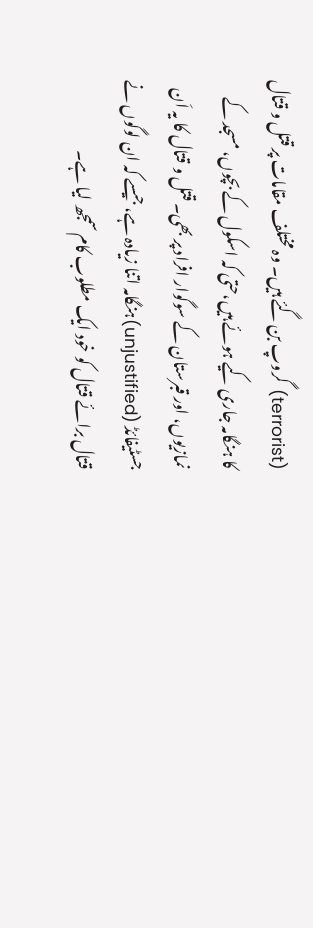(terrorist) گروپ بن گئے ہیں۔ وہ مختلف مقامات پر قتل و قتال کا ہنگامہ جاری کیے ہوئے ہیں،حتی کہ اسکول کے بچوں، مسجد کے نمازیوں، اور قبرستان کے سوگوار افراد پر بھی۔ قتل و قتال کا یہ اَن جسٹیفائڈ (unjustified)ہنگامہ اتنا زیادہ ہے، جیسے کہ ان لوگوں نے قتال برائے قتال کو خود ایک مطلوب کام سمجھ لیا ہے۔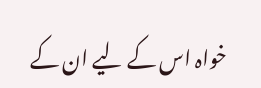خواہ اس کے لیے ان کے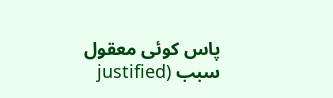پاس کوئی معقول سبب (justified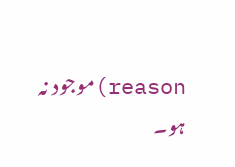reason)موجود نہ ہو۔